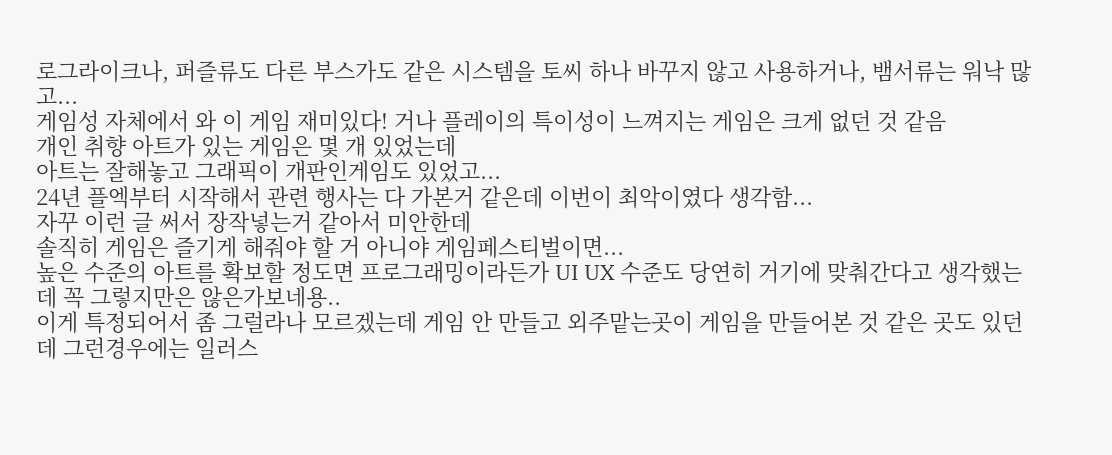로그라이크나, 퍼즐류도 다른 부스가도 같은 시스템을 토씨 하나 바꾸지 않고 사용하거나, 뱀서류는 워낙 많고...
게임성 자체에서 와 이 게임 재미있다! 거나 플레이의 특이성이 느껴지는 게임은 크게 없던 것 같음
개인 취향 아트가 있는 게임은 몇 개 있었는데
아트는 잘해놓고 그래픽이 개판인게임도 있었고...
24년 플엑부터 시작해서 관련 행사는 다 가본거 같은데 이번이 최악이였다 생각함...
자꾸 이런 글 써서 장작넣는거 같아서 미안한데
솔직히 게임은 즐기게 해줘야 할 거 아니야 게임페스티벌이면...
높은 수준의 아트를 확보할 정도면 프로그래밍이라든가 UI UX 수준도 당연히 거기에 맞춰간다고 생각했는데 꼭 그렇지만은 않은가보네용..
이게 특정되어서 좀 그럴라나 모르겠는데 게임 안 만들고 외주맡는곳이 게임을 만들어본 것 같은 곳도 있던데 그런경우에는 일러스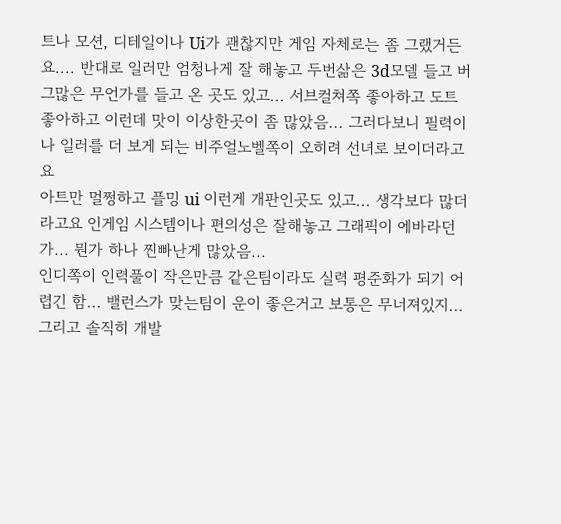트나 모션, 디테일이나 Ui가 괜찮지만 게임 자체로는 좀 그랬거든요.... 반대로 일러만 엄청나게 잘 해놓고 두번삶은 3d모델 들고 버그많은 무언가를 들고 온 곳도 있고... 서브컬쳐쪽 좋아하고 도트 좋아하고 이런데 맛이 이상한곳이 좀 많았음... 그러다보니 필력이나 일러를 더 보게 되는 비주얼노벨쪽이 오히려 선녀로 보이더라고요
아트만 멀쩡하고 플밍 ui 이런게 개판인곳도 있고... 생각보다 많더라고요 인게임 시스템이나 편의성은 잘해놓고 그래픽이 에바라던가... 뭔가 하나 찐빠난게 많았음...
인디쪽이 인력풀이 작은만큼 같은팀이라도 실력 평준화가 되기 어렵긴 함... 밸런스가 맞는팀이 운이 좋은거고 보통은 무너져있지...
그리고 솔직히 개발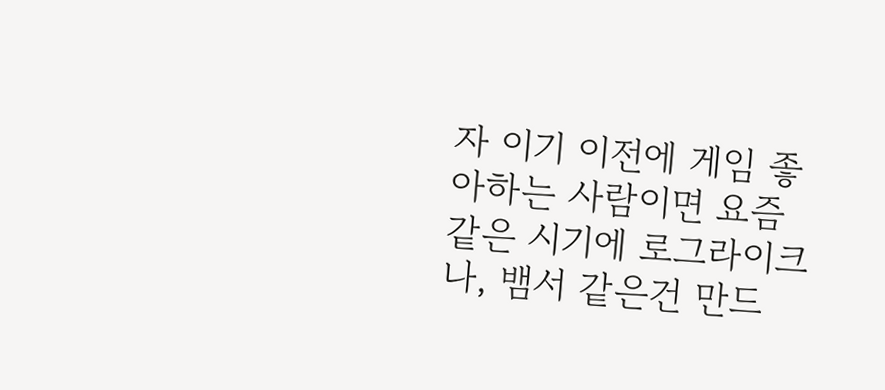자 이기 이전에 게임 좋아하는 사람이면 요즘같은 시기에 로그라이크나, 뱀서 같은건 만드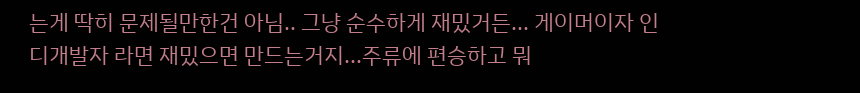는게 딱히 문제될만한건 아님.. 그냥 순수하게 재밌거든... 게이머이자 인디개발자 라면 재밌으면 만드는거지...주류에 편승하고 뭐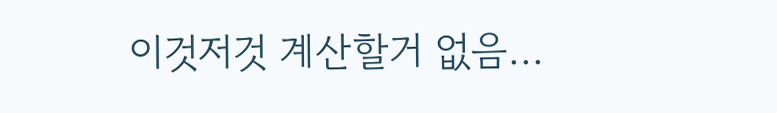이것저것 계산할거 없음...